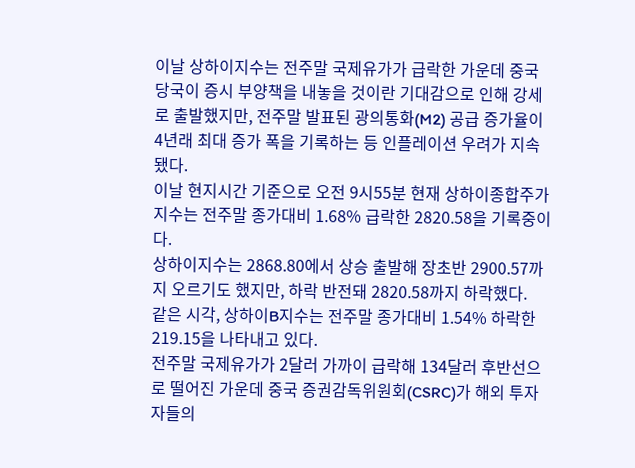이날 상하이지수는 전주말 국제유가가 급락한 가운데 중국 당국이 증시 부양책을 내놓을 것이란 기대감으로 인해 강세로 출발했지만, 전주말 발표된 광의통화(M2) 공급 증가율이 4년래 최대 증가 폭을 기록하는 등 인플레이션 우려가 지속됐다.
이날 현지시간 기준으로 오전 9시55분 현재 상하이종합주가지수는 전주말 종가대비 1.68% 급락한 2820.58을 기록중이다.
상하이지수는 2868.80에서 상승 출발해 장초반 2900.57까지 오르기도 했지만, 하락 반전돼 2820.58까지 하락했다.
같은 시각, 상하이B지수는 전주말 종가대비 1.54% 하락한 219.15을 나타내고 있다.
전주말 국제유가가 2달러 가까이 급락해 134달러 후반선으로 떨어진 가운데 중국 증권감독위원회(CSRC)가 해외 투자자들의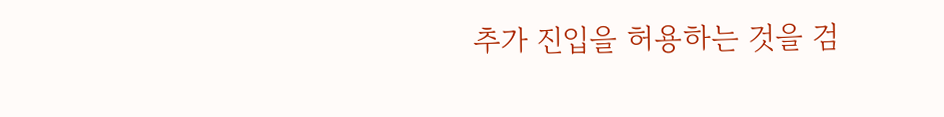추가 진입을 허용하는 것을 검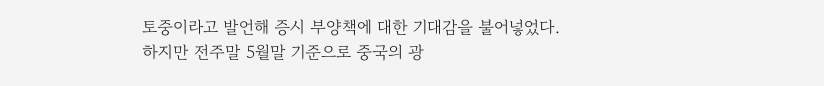토중이라고 발언해 증시 부양책에 대한 기대감을 불어넣었다.
하지만 전주말 5월말 기준으로 중국의 광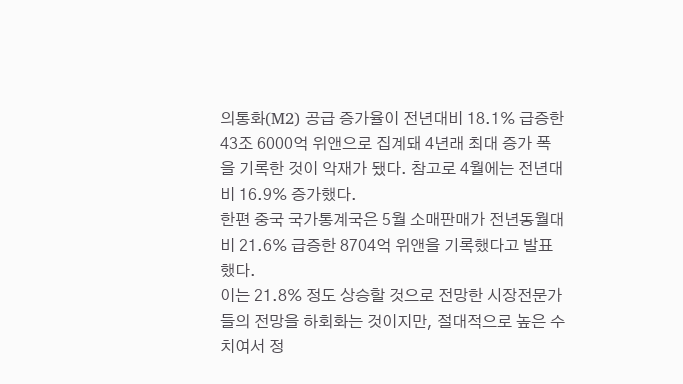의통화(M2) 공급 증가율이 전년대비 18.1% 급증한 43조 6000억 위앤으로 집계돼 4년래 최대 증가 폭을 기록한 것이 악재가 됐다. 참고로 4월에는 전년대비 16.9% 증가했다.
한편 중국 국가통계국은 5월 소매판매가 전년동월대비 21.6% 급증한 8704억 위앤을 기록했다고 발표했다.
이는 21.8% 정도 상승할 것으로 전망한 시장전문가들의 전망을 하회화는 것이지만, 절대적으로 높은 수치여서 정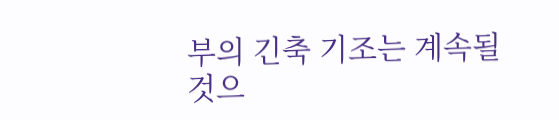부의 긴축 기조는 계속될 것으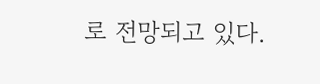로 전망되고 있다.